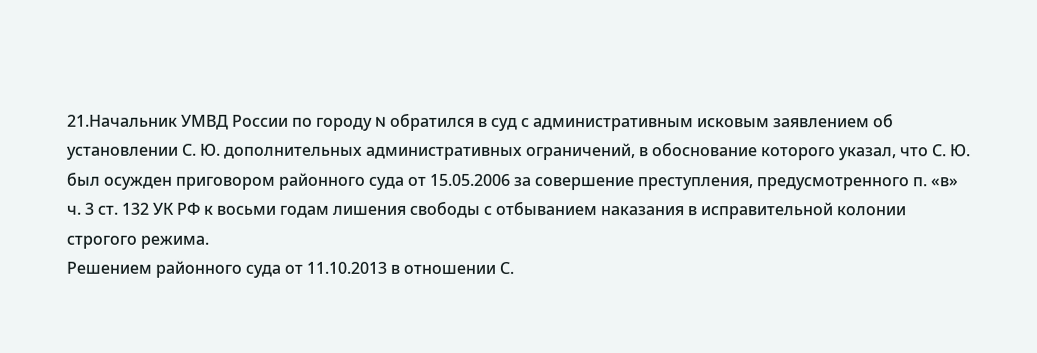21.Начальник УМВД России по городу N обратился в суд с административным исковым заявлением об установлении С. Ю. дополнительных административных ограничений, в обоснование которого указал, что С. Ю. был осужден приговором районного суда от 15.05.2006 за совершение преступления, предусмотренного п. «в» ч. 3 ст. 132 УК РФ к восьми годам лишения свободы с отбыванием наказания в исправительной колонии строгого режима.
Решением районного суда от 11.10.2013 в отношении С.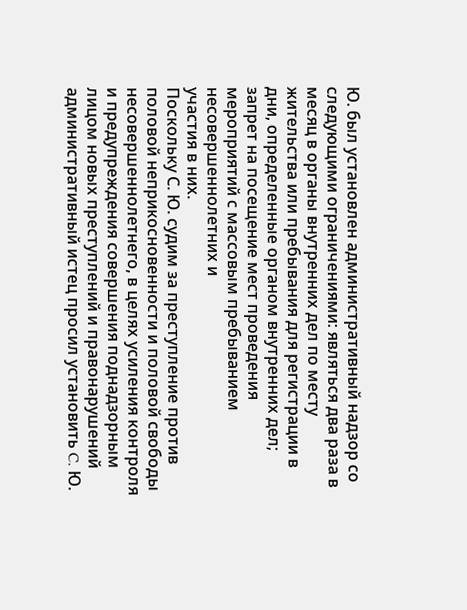Ю. был установлен административный надзор со следующими ограничениями: являться два раза в месяц в органы внутренних дел по месту жительства или пребывания для регистрации в дни, определенные органом внутренних дел; запрет на посещение мест проведения мероприятий с массовым пребыванием несовершеннолетних и
участия в них.
Поскольку С. Ю. судим за преступление против половой неприкосновенности и половой свободы несовершеннолетнего, в целях усиления контроля и предупреждения совершения поднадзорным лицом новых преступлений и правонарушений административный истец просил установить C. Ю.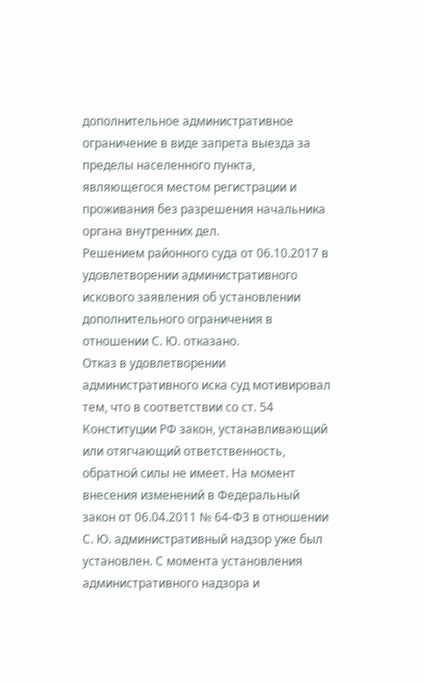дополнительное административное ограничение в виде запрета выезда за пределы населенного пункта, являющегося местом регистрации и проживания без разрешения начальника органа внутренних дел.
Решением районного суда от 06.10.2017 в удовлетворении административного искового заявления об установлении дополнительного ограничения в отношении С. Ю. отказано.
Отказ в удовлетворении административного иска суд мотивировал тем, что в соответствии со ст. 54 Конституции РФ закон, устанавливающий или отягчающий ответственность, обратной силы не имеет. На момент внесения изменений в Федеральный закон от 06.04.2011 № 64-ФЗ в отношении С. Ю. административный надзор уже был установлен. С момента установления административного надзора и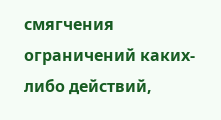смягчения ограничений каких-либо действий,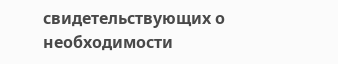свидетельствующих о необходимости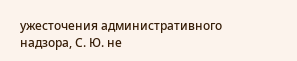ужесточения административного надзора, С. Ю. не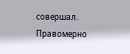совершал.
Правомерно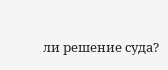ли решение суда?